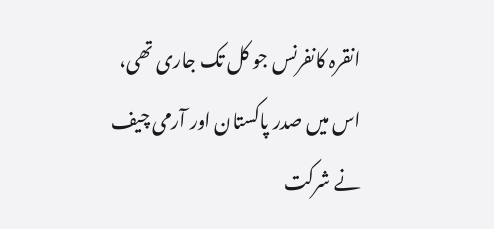انقرہ کانفرنس جو کل تک جاری تھی، اس میں صدر پاکستان اور آرمی چیف نے شرکت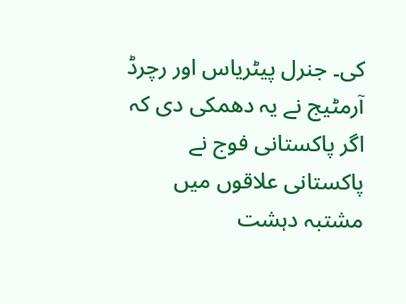کی۔ جنرل پیٹریاس اور رچرڈ آرمٹیج نے یہ دھمکی دی کہ اگر پاکستانی فوج نے پاکستانی علاقوں میں مشتبہ دہشت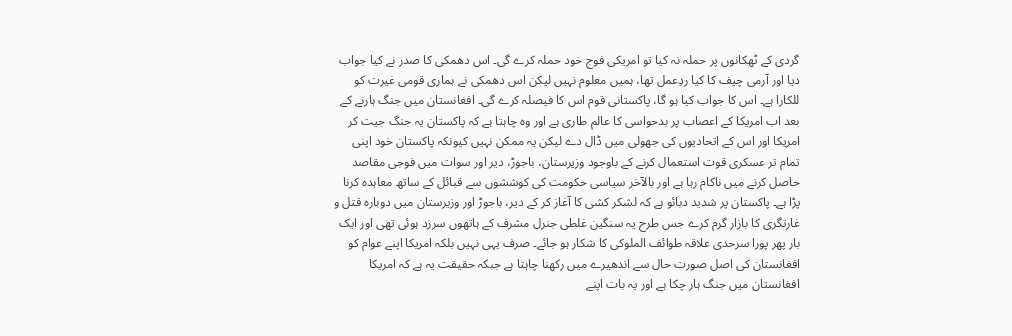گردی کے ٹھکانوں پر حملہ نہ کیا تو امریکی فوج خود حملہ کرے گی۔ اس دھمکی کا صدر نے کیا جواب دیا اور آرمی چیف کا کیا ردِعمل تھا، ہمیں معلوم نہیں لیکن اس دھمکی نے ہماری قومی غیرت کو للکارا ہے۔ اس کا جواب کیا ہو گا، پاکستانی قوم اس کا فیصلہ کرے گی۔ افغانستان میں جنگ ہارنے کے بعد اب امریکا کے اعصاب پر بدحواسی کا عالم طاری ہے اور وہ چاہتا ہے کہ پاکستان یہ جنگ جیت کر امریکا اور اس کے اتحادیوں کی جھولی میں ڈال دے لیکن یہ ممکن نہیں کیونکہ پاکستان خود اپنی تمام تر عسکری قوت استعمال کرنے کے باوجود وزیرستان، باجوڑ، دیر اور سوات میں فوجی مقاصد حاصل کرنے میں ناکام رہا ہے اور بالآخر سیاسی حکومت کی کوششوں سے قبائل کے ساتھ معاہدہ کرنا پڑا ہے۔ پاکستان پر شدید دبائو ہے کہ لشکر کشی کا آغاز کر کے دیر، باجوڑ اور وزیرستان میں دوبارہ قتل و غارتگری کا بازار گرم کرے جس طرح یہ سنگین غلطی جنرل مشرف کے ہاتھوں سرزد ہوئی تھی اور ایک بار پھر پورا سرحدی علاقہ طوائف الملوکی کا شکار ہو جائے۔ صرف یہی نہیں بلکہ امریکا اپنے عوام کو افغانستان کی اصل صورت حال سے اندھیرے میں رکھنا چاہتا ہے جبکہ حقیقت یہ ہے کہ امریکا افغانستان میں جنگ ہار چکا ہے اور یہ بات اپنے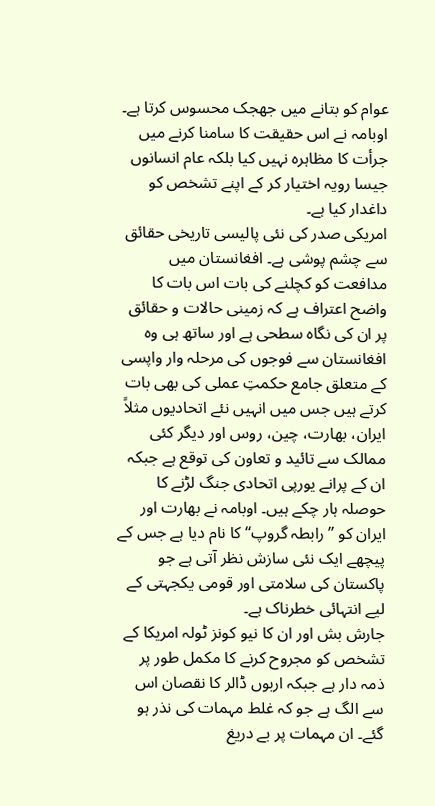عوام کو بتانے میں جھجک محسوس کرتا ہے۔ اوبامہ نے اس حقیقت کا سامنا کرنے میں جرأت کا مظاہرہ نہیں کیا بلکہ عام انسانوں جیسا رویہ اختیار کر کے اپنے تشخص کو داغدار کیا ہے۔
امریکی صدر کی نئی پالیسی تاریخی حقائق سے چشم پوشی ہے۔ افغانستان میں مدافعت کو کچلنے کی بات اس بات کا واضح اعتراف ہے کہ زمینی حالات و حقائق پر ان کی نگاہ سطحی ہے اور ساتھ ہی وہ افغانستان سے فوجوں کی مرحلہ وار واپسی کے متعلق جامع حکمتِ عملی کی بھی بات کرتے ہیں جس میں انہیں نئے اتحادیوں مثلاً ایران، بھارت، چین، روس اور دیگر کئی ممالک سے تائید و تعاون کی توقع ہے جبکہ ان کے پرانے یورپی اتحادی جنگ لڑنے کا حوصلہ ہار چکے ہیں۔ اوبامہ نے بھارت اور ایران کو ’’رابطہ گروپ‘‘ کا نام دیا ہے جس کے پیچھے ایک نئی سازش نظر آتی ہے جو پاکستان کی سلامتی اور قومی یکجہتی کے لیے انتہائی خطرناک ہے۔
جارش بش اور ان کا نیو کونز ٹولہ امریکا کے تشخص کو مجروح کرنے کا مکمل طور پر ذمہ دار ہے جبکہ اربوں ڈالر کا نقصان اس سے الگ ہے جو کہ غلط مہمات کی نذر ہو گئے۔ ان مہمات پر بے دریغ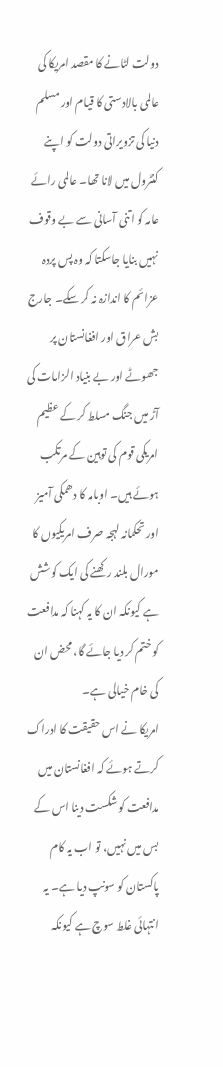دولت لٹانے کا مقصد امریکا کی عالمی بالادستی کا قیام اور مسلم دنیا کی تزویراتی دولت کو اپنے کنٹرول میں لانا تھا۔ عالمی رائے عامہ کو اتنی آسانی سے بے وقوف نہیں بنایا جاسکتا کہ وہ پس پردہ عزائم کا اندازہ نہ کر سکے۔ جارج بش عراق اور افغانستان پر جھوٹے اور بے بنیاد الزامات کی آڑ میں جنگ مسلط کر کے عظیم امریکی قوم کی توہین کے مرتکب ہوئے ہیں۔ اوبامہ کا دھمکی آمیز اور تحکمانہ لہجہ صرف امریکیوں کا مورال بلند رکھنے کی ایک کوشش ہے کیونکہ ان کا یہ کہنا کہ مدافعت کو ختم کر دیا جائے گا، محض ان کی خام خیالی ہے۔
امریکا نے اس حقیقت کا ادراک کرتے ہوئے کہ افغانستان میں مدافعت کو شکست دینا اس کے بس میں نہیں، تو اب یہ کام پاکستان کو سونپ دیا ہے۔ یہ انتہائی غلط سوچ ہے کیونکہ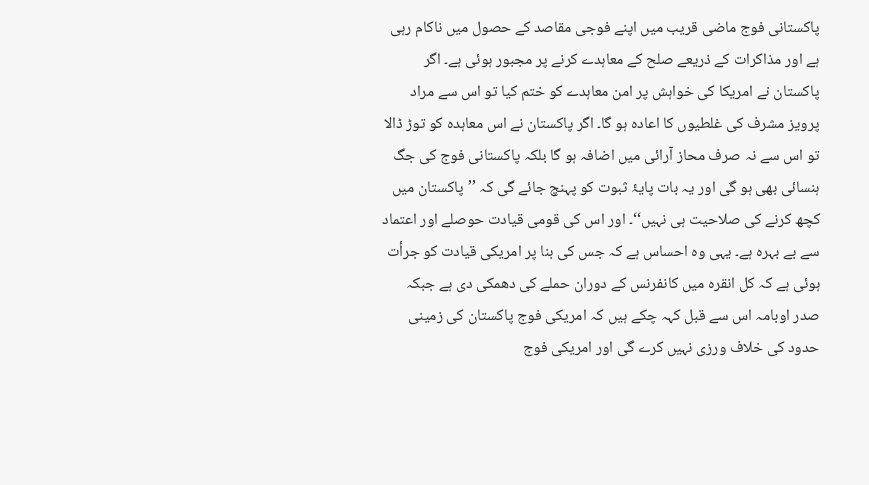پاکستانی فوج ماضی قریب میں اپنے فوجی مقاصد کے حصول میں ناکام رہی ہے اور مذاکرات کے ذریعے صلح کے معاہدے کرنے پر مجبور ہوئی ہے۔ اگر پاکستان نے امریکا کی خواہش پر امن معاہدے کو ختم کیا تو اس سے مراد پرویز مشرف کی غلطیوں کا اعادہ ہو گا۔ اگر پاکستان نے اس معاہدہ کو توڑ ڈالا تو اس سے نہ صرف محاز آرائی میں اضافہ ہو گا بلکہ پاکستانی فوج کی جگ ہنسائی بھی ہو گی اور یہ بات پایۂ ثبوت کو پہنچ جائے گی کہ ’’پاکستان میں کچھ کرنے کی صلاحیت ہی نہیں‘‘۔ اور اس کی قومی قیادت حوصلے اور اعتماد سے بے بہرہ ہے۔ یہی وہ احساس ہے کہ جس کی بنا پر امریکی قیادت کو جرأت ہوئی ہے کہ کل انقرہ میں کانفرنس کے دوران حملے کی دھمکی دی ہے جبکہ صدر اوبامہ اس سے قبل کہہ چکے ہیں کہ امریکی فوج پاکستان کی زمینی حدود کی خلاف ورزی نہیں کرے گی اور امریکی فوج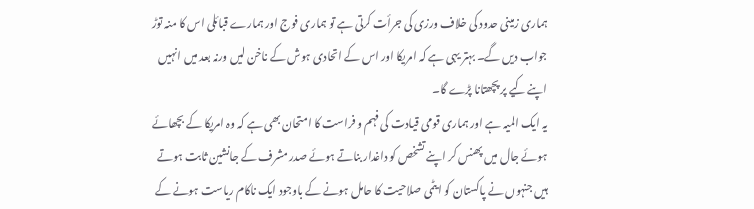ہماری زمینی حدود کی خلاف ورزی کی جرأت کرتی ہے تو ہماری فوج اور ہمارے قبائلی اس کا منہ توڑ جواب دیں گے۔ بہتر یہی ہے کہ امریکا اور اس کے اتحادی ہوش کے ناخن لیں ورنہ بعد میں انہیں اپنے کیے پر پچھتانا پڑے گا۔
یہ ایک المیہ ہے اور ہماری قومی قیادت کی فہم و فراست کا امتحان بھی ہے کہ وہ امریکا کے بچھائے ہوئے جال میں پھنس کر اپنے تشخص کو داغدار بناتے ہوئے صدر مشرف کے جانشین ثابت ہوتے ہیں جنہوں نے پاکستان کو ایٹمی صلاحیت کا حامل ہونے کے باوجود ایک ناکام ریاست ہونے کے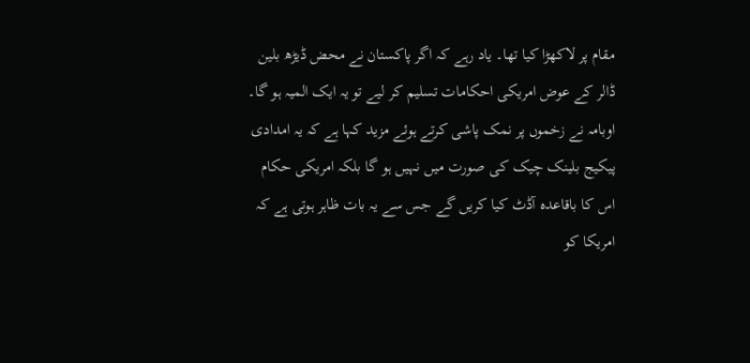مقام پر لاکھڑا کیا تھا۔ یاد رہے کہ اگر پاکستان نے محض ڈیڑھ بلین ڈالر کے عوض امریکی احکامات تسلیم کر لیے تو یہ ایک المیہ ہو گا۔ اوبامہ نے زخموں پر نمک پاشی کرتے ہوئے مزید کہا ہے کہ یہ امدادی پیکیج بلینک چیک کی صورت میں نہیں ہو گا بلکہ امریکی حکام اس کا باقاعدہ آڈٹ کیا کریں گے جس سے یہ بات ظاہر ہوتی ہے کہ امریکا کو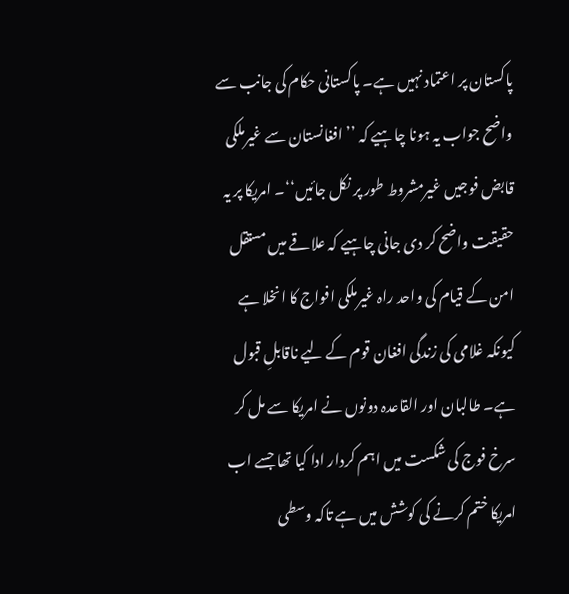پاکستان پر اعتماد نہیں ہے۔ پاکستانی حکام کی جانب سے واضح جواب یہ ہونا چاہیے کہ ’’افغانستان سے غیرملکی قابض فوجیں غیرمشروط طور پر نکل جائیں‘‘۔ امریکا پر یہ حقیقت واضح کر دی جانی چاہیے کہ علاقے میں مستقل امن کے قیام کی واحد راہ غیرملکی افواج کا انخلا ہے کیونکہ غلامی کی زندگی افغان قوم کے لیے ناقابلِ قبول ہے۔ طالبان اور القاعدہ دونوں نے امریکا سے مل کر سرخ فوج کی شکست میں اہم کردار ادا کیا تھا جسے اب امریکا ختم کرنے کی کوشش میں ہے تاکہ وسطی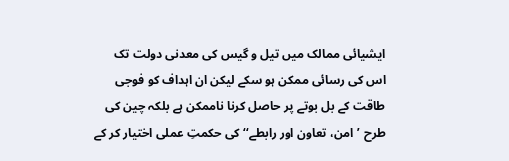ایشیائی ممالک میں تیل و گیس کی معدنی دولت تک اس کی رسائی ممکن ہو سکے لیکن ان اہداف کو فوجی طاقت کے بل بوتے پر حاصل کرنا ناممکن ہے بلکہ چین کی طرح ’امن، تعاون اور رابطے‘‘ کی حکمتِ عملی اختیار کر کے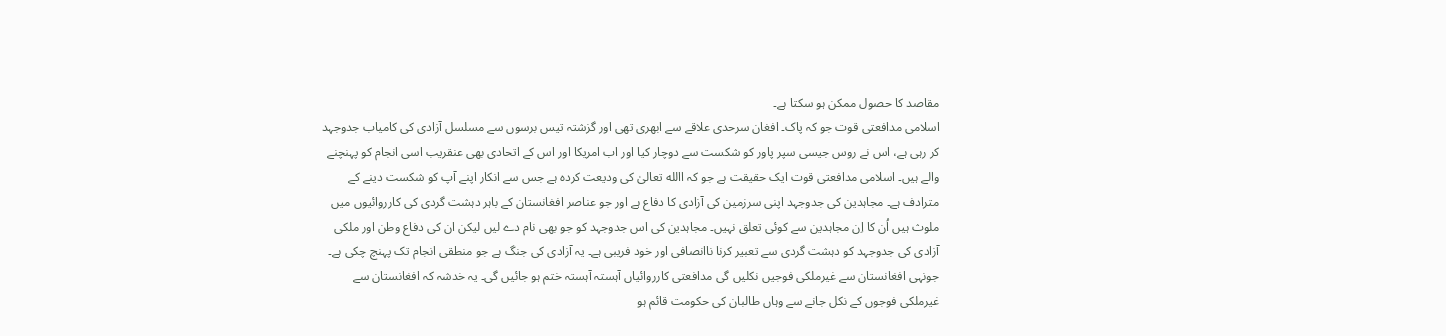مقاصد کا حصول ممکن ہو سکتا ہے۔
اسلامی مدافعتی قوت جو کہ پاک۔ افغان سرحدی علاقے سے ابھری تھی اور گزشتہ تیس برسوں سے مسلسل آزادی کی کامیاب جدوجہد کر رہی ہے، اس نے روس جیسی سپر پاور کو شکست سے دوچار کیا اور اب امریکا اور اس کے اتحادی بھی عنقریب اسی انجام کو پہنچنے والے ہیں۔ اسلامی مدافعتی قوت ایک حقیقت ہے جو کہ االله تعالیٰ کی ودیعت کردہ ہے جس سے انکار اپنے آپ کو شکست دینے کے مترادف ہے۔ مجاہدین کی جدوجہد اپنی سرزمین کی آزادی کا دفاع ہے اور جو عناصر افغانستان کے باہر دہشت گردی کی کارروائیوں میں ملوث ہیں اُن کا اِن مجاہدین سے کوئی تعلق نہیں۔ مجاہدین کی اس جدوجہد کو جو بھی نام دے لیں لیکن ان کی دفاع وطن اور ملکی آزادی کی جدوجہد کو دہشت گردی سے تعبیر کرنا ناانصافی اور خود فریبی ہے۔ یہ آزادی کی جنگ ہے جو منطقی انجام تک پہنچ چکی ہے۔ جونہی افغانستان سے غیرملکی فوجیں نکلیں گی مدافعتی کارروائیاں آہستہ آہستہ ختم ہو جائیں گی۔ یہ خدشہ کہ افغانستان سے غیرملکی فوجوں کے نکل جانے سے وہاں طالبان کی حکومت قائم ہو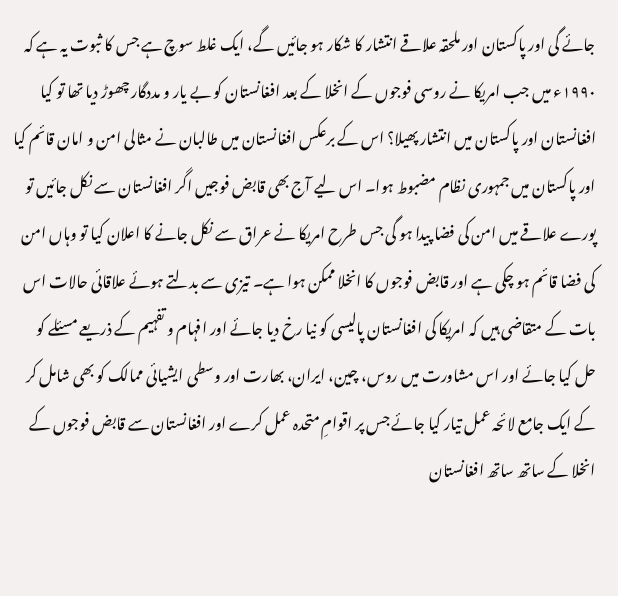جائے گی اور پاکستان اور ملحقہ علاقے انتشار کا شکار ہو جائیں گے، ایک غلط سوچ ہے جس کا ثبوت یہ ہے کہ ۱۹۹۰ء میں جب امریکا نے روسی فوجوں کے انخلا کے بعد افغانستان کو بے یار و مددگار چھوڑ دیا تھا تو کیا افغانستان اور پاکستان میں انتشار پھیلا؟ اس کے برعکس افغانستان میں طالبان نے مثالی امن و امان قائم کیا اور پاکستان میں جمہوری نظام مضبوط ہوا۔ اس لیے آج بھی قابض فوجیں اگر افغانستان سے نکل جائیں تو پورے علاقے میں امن کی فضا پیدا ہو گی جس طرح امریکا نے عراق سے نکل جانے کا اعلان کیا تو وہاں امن کی فضا قائم ہو چکی ہے اور قابض فوجوں کا انخلا ممکن ہوا ہے۔ تیزی سے بدلتے ہوئے علاقائی حالات اس بات کے متقاضی ہیں کہ امریکا کی افغانستان پالیسی کو نیا رخ دیا جائے اور افہام و تفہیم کے ذریعے مسئلے کو حل کیا جائے اور اس مشاورت میں روس، چین، ایران، بھارت اور وسطی ایشیائی ممالک کو بھی شامل کر کے ایک جامع لائحہ عمل تیار کیا جائے جس پر اقوامِ متحدہ عمل کرے اور افغانستان سے قابض فوجوں کے انخلا کے ساتھ ساتھ افغانستان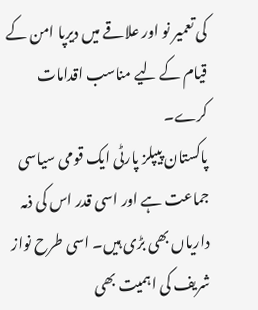کی تعمیر نو اور علاقے میں دیرپا امن کے قیام کے لیے مناسب اقدامات کرے۔
پاکستان پیپلز پارٹی ایک قومی سیاسی جماعت ہے اور اسی قدر اس کی ذمہ داریاں بھی بڑی ہیں۔ اسی طرح نواز شریف کی اہمیت بھی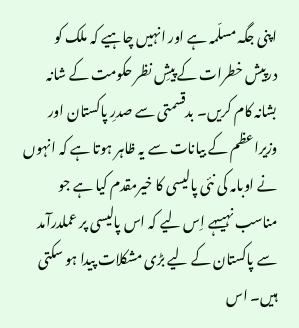اپنی جگہ مسلّمہ ہے اور انہیں چاہیے کہ ملک کو درپیش خطرات کے پیشِ نظر حکومت کے شانہ بشانہ کام کریں۔ بدقسمتی سے صدرِ پاکستان اور وزیراعظم کے بیانات سے یہ ظاہر ہوتا ہے کہ انہوں نے اوبامہ کی نئی پالیسی کا خیرمقدم کیا ہے جو مناسب نہیںہے اِس لیے کہ اس پالیسی پر عملدرآمد سے پاکستان کے لیے بڑی مشکلات پیدا ہو سکتی ہیں۔ اس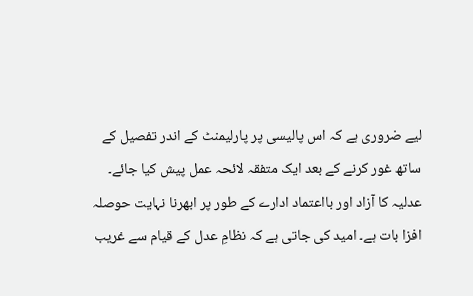لیے ضروری ہے کہ اس پالیسی پر پارلیمنٹ کے اندر تفصیل کے ساتھ غور کرنے کے بعد ایک متفقہ لائحہ عمل پیش کیا جائے۔
عدلیہ کا آزاد اور بااعتماد ادارے کے طور پر ابھرنا نہایت حوصلہ افزا بات ہے۔ امید کی جاتی ہے کہ نظامِ عدل کے قیام سے غریب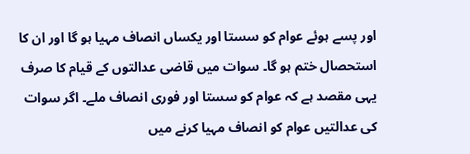اور پسے ہوئے عوام کو سستا اور یکساں انصاف مہیا ہو گا اور ان کا استحصال ختم ہو گا۔ سوات میں قاضی عدالتوں کے قیام کا صرف یہی مقصد ہے کہ عوام کو سستا اور فوری انصاف ملے۔ اگر سوات کی عدالتیں عوام کو انصاف مہیا کرنے میں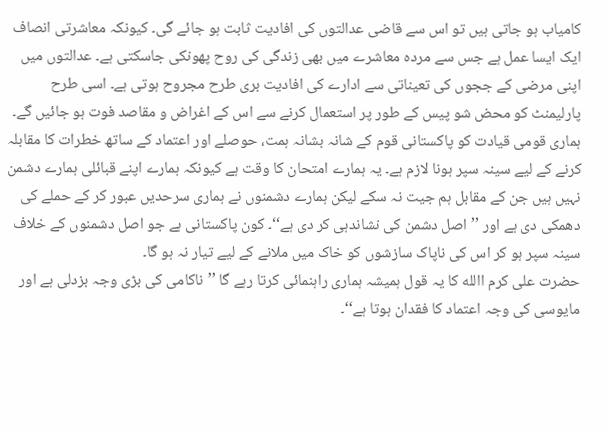کامیاب ہو جاتی ہیں تو اس سے قاضی عدالتوں کی افادیت ثابت ہو جائے گی۔ کیونکہ معاشرتی انصاف ایک ایسا عمل ہے جس سے مردہ معاشرے میں بھی زندگی کی روح پھونکی جاسکتی ہے۔ عدالتوں میں اپنی مرضی کے ججوں کی تعیناتی سے ادارے کی افادیت بری طرح مجروح ہوتی ہے۔ اسی طرح پارلیمنٹ کو محض شو پیس کے طور پر استعمال کرنے سے اس کے اغراض و مقاصد فوت ہو جائیں گے۔
ہماری قومی قیادت کو پاکستانی قوم کے شانہ بشانہ ہمت، حوصلے اور اعتماد کے ساتھ خطرات کا مقابلہ کرنے کے لیے سینہ سپر ہونا لازم ہے۔ یہ ہمارے امتحان کا وقت ہے کیونکہ ہمارے اپنے قبائلی ہمارے دشمن نہیں ہیں جن کے مقابل ہم جیت نہ سکے لیکن ہمارے دشمنوں نے ہماری سرحدیں عبور کر کے حملے کی دھمکی دی ہے اور ’’اصل دشمن کی نشاندہی کر دی ہے‘‘۔ کون پاکستانی ہے جو اصل دشمنوں کے خلاف سینہ سپر ہو کر اس کی ناپاک سازشوں کو خاک میں ملانے کے لیے تیار نہ ہو گا۔
حضرت علی کرم االله کا یہ قول ہمیشہ ہماری راہنمائی کرتا رہے گا ’’ناکامی کی بڑی وجہ بزدلی ہے اور مایوسی کی وجہ اعتماد کا فقدان ہوتا ہے‘‘۔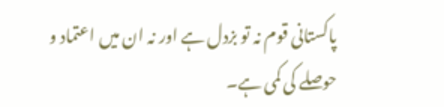پاکستانی قوم نہ تو بزدل ہے اور نہ ان میں اعتماد و حوصلے کی کمی ہے۔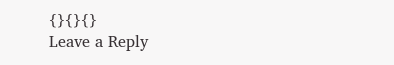{}{}{}
Leave a Reply